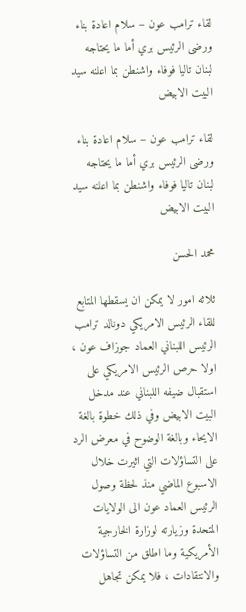لقاء ترامب عون – سلام اعادة بناء ورضى الرئيس بري أما ما يحتاجه لبنان تاليا فوفاء واشنطن بما اعلنه سيد البيت الابيض

لقاء ترامب عون – سلام اعادة بناء ورضى الرئيس بري أما ما يحتاجه لبنان تاليا فوفاء واشنطن بما اعلنه سيد البيت الابيض

محمد الحسن

ثلاثه امور لا يمكن ان يسقطها المتابع للقاء الرئيس الامريكي دونالد ترامب الرئيس اللبناني العماد جوزاف عون ، اولا حرص الرئيس الامريكي على استقبال ضيفه اللبناني عند مدخل البيت الابيض وفي ذلك خطوة بالغة الايحاء وبالغة الوضوح في معرض الرد على التساؤلات التي اثيرت خلال الاسبوع الماضي منذ لحظة وصول الرئيس العماد عون الى الولايات المتحدة وزيارته لوزارة الخارجية الأمريكية وما اطلق من التساؤلات والانتقادات ، فلا يمكن تجاهل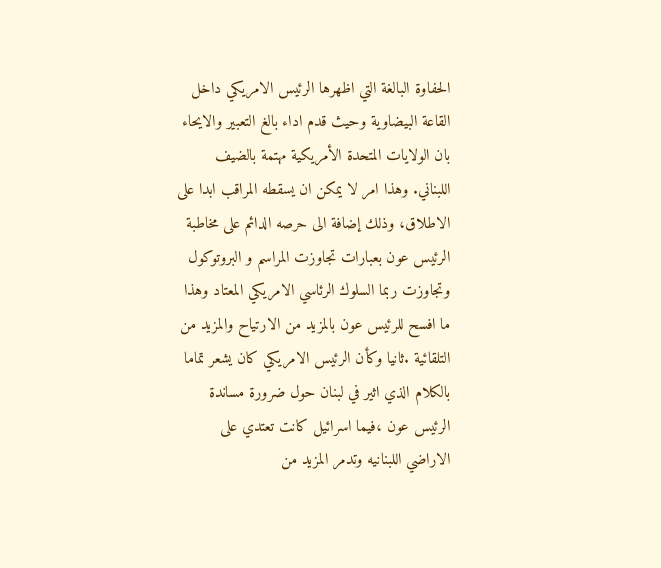الحفاوة البالغة التي اظهرها الرئيس الامريكي داخل القاعة البيضاوية وحيث قدم اداء بالغ التعبير والايحاء بان الولايات المتحدة الأمريكية مهتمة بالضيف اللبناني. وهذا امر لا يمكن ان يسقطه المراقب ابدا على الاطلاق، وذلك إضافة الى حرصه الدائم على مخاطبة الرئيس عون بعبارات تجاوزت المراسم و البروتوكول وتجاوزت ربما السلوك الرئاسي الامريكي المعتاد وهذا ما افسح للرئيس عون بالمزيد من الارتياح والمزيد من التلقائية .ثانيا وكأن الرئيس الامريكي كان يشعر تماما بالكلام الذي اثير في لبنان حول ضرورة مساندة الرئيس عون ،فيما اسرائيل كانت تعتدي على الاراضي اللبنانيه وتدمر المزيد من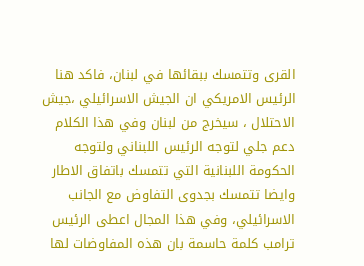القرى وتتمسك ببقائها في لبنان، فاكد هنا الرئيس الامريكي ان الجيش الاسرائيلي ،جيش الاحتلال ، سيخرج من لبنان وفي هذا الكلام دعم جلي لتوجه الرئيس اللبناني ولتوجه الحكومة اللبنانية التي تتمسك باتفاق الاطار وايضا تتمسك بجدوى التفاوض مع الجانب الاسرائيلي، وفي هذا المجال اعطى الرئيس ترامب كلمة حاسمة بان هذه المفاوضات لها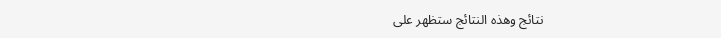نتائج وهذه النتائج ستظهر على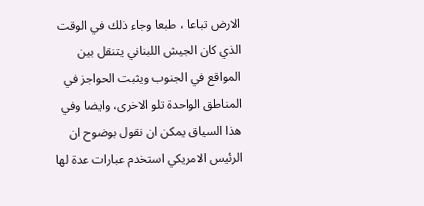الارض تباعا ، طبعا وجاء ذلك في الوقت الذي كان الجيش اللبناني يتنقل بين المواقع في الجنوب ويثبت الحواجز في المناطق الواحدة تلو الاخرى، وايضا وفي هذا السياق يمكن ان نقول بوضوح ان الرئيس الامريكي استخدم عبارات عدة لها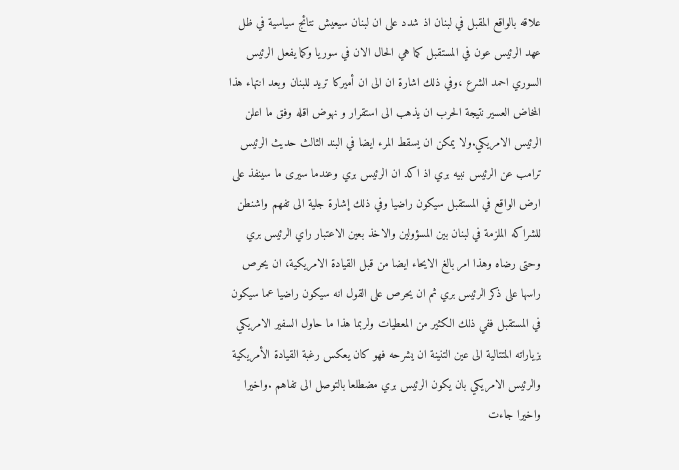علاقه بالواقع المقبل في لبنان اذ شدد على ان لبنان سيعيش نتائج سياسية في ظل عهد الرئيس عون في المستقبل كما هي الحال الان في سوريا وكما يفعل الرئيس السوري احمد الشرع ،وفي ذلك اشارة ان الى ان أميركا تريد للبنان وبعد انتهاء هذا المخاض العسير نتيجة الحرب ان يذهب الى استقرار و نهوض اقله وفق ما اعلن الرئيس الامريكي.ولا يمكن ان يسقط المرء ايضا في البند الثالث حديث الرئيس ترامب عن الرئيس نبيه بري اذ اكد ان الرئيس بري وعندما سيرى ما سينفذ على ارض الواقع في المستقبل سيكون راضيا وفي ذلك إشارة جلية الى تفهم واشنطن للشراكه الملزمة في لبنان بين المسؤولين والاخذ بعين الاعتبار راي الرئيس بري وحتى رضاه وهذا امر بالغ الايحاء ايضا من قبل القيادة الامريكية، ان يحرص راسها على ذكر الرئيس بري ثم ان يحرص على القول انه سيكون راضيا عما سيكون في المستقبل ففي ذلك الكثير من المعطيات ولربما هذا ما حاول السفير الامريكي بزياراته المتتالية الى عين التنينة ان يشرحه فهو كان يعكس رغبة القيادة الأمريكية والرئيس الامريكي بان يكون الرئيس بري مضطلعا بالتوصل الى تفاهم .واخيرا واخيرا جاءت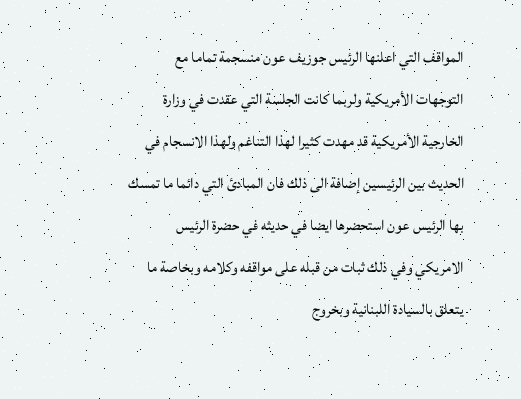المواقف التي اعلنها الرئيس جوزيف عون منسجمة تماما مع التوجهات الأمريكية ولربما كانت الجلسة التي عقدت في وزارة الخارجية الأمريكية قد مهدت كثيرا لهذا التناغم ولهذا الانسجام في الحديث بين الرئيسين إضافة الى ذلك فان المبادئ التي دائما ما تمسك بها الرئيس عون استحضرها ايضا في حديثه في حضرة الرئيس الامريكي وفي ذلك ثبات من قبله على مواقفه وكلامه وبخاصة ما يتعلق بالسيادة اللبنانية وبخروج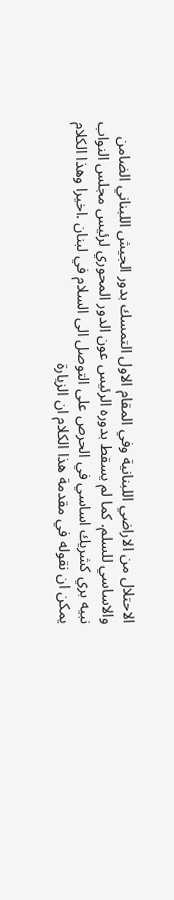الاحتلال من الاراضي اللبنانية وفي المقام الاول التمسك بدور الجيش اللبناني الضامن والاساسي للسلم. كما لم يسقط بدوره الرئيس عون الدور المحوري لرئيس مجلس النواب نبيه بري كشريك اساسي في الحرص على التوصل الى السلام في لبنان .اخيرا وهذا الكلام يمكن ان نقوله في مقدمة هذا الكلام ان الزيارة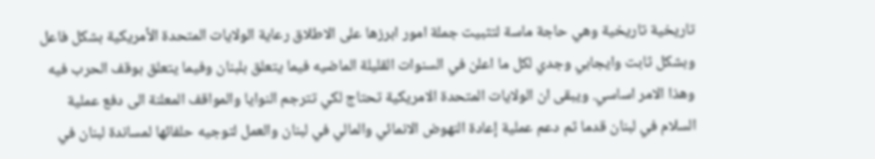تاريخية تاريخية وهي حاجة ماسة لتثبيت جملة امور ابرزها على الاطلاق رعاية الولايات المتحدة الأمريكية بشكل فاعل وبشكل ثابت وايجابي وجدي لكل ما اعلن في السنوات القليلة الماضيه فيما يتعلق بلبنان وفيما يتعلق بوقف الحرب فيه وهذا الامر اساسي. ويبقى ان الولايات المتحدة الامريكية تحتاج لكي تترجم النوايا والمواقف المعلنة الى دفع عملية السلام في لبنان قدما ثم دعم عملية إعادة النهوض الانمائي والمالي في لبنان والعمل لتوجيه حلفائها لمساندة لبنان في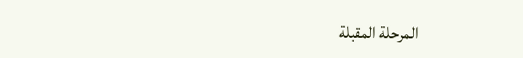المرحلة المقبلة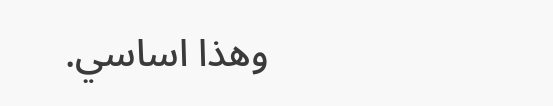وهذا اساسي.